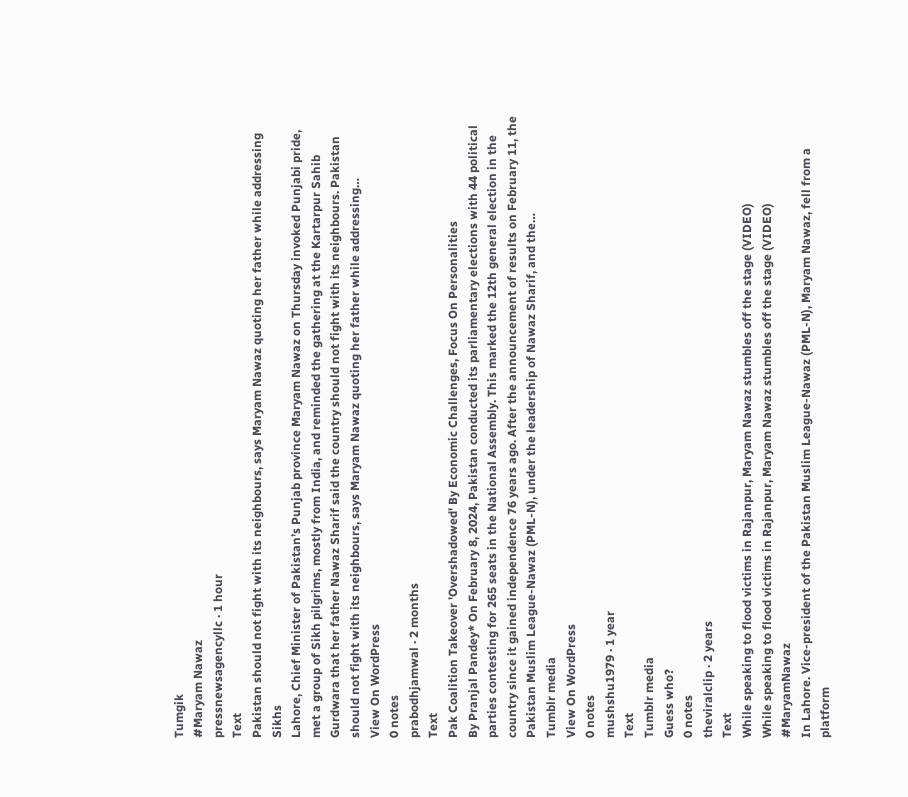Tumgik
#Maryam Nawaz
pressnewsagencyllc · 1 hour
Text
Pakistan should not fight with its neighbours, says Maryam Nawaz quoting her father while addressing Sikhs
Lahore, Chief Minister of Pakistan’s Punjab province Maryam Nawaz on Thursday invoked Punjabi pride, met a group of Sikh pilgrims, mostly from India, and reminded the gathering at the Kartarpur Sahib Gurdwara that her father Nawaz Sharif said the country should not fight with its neighbours. Pakistan should not fight with its neighbours, says Maryam Nawaz quoting her father while addressing…
View On WordPress
0 notes
prabodhjamwal · 2 months
Text
Pak Coalition Takeover 'Overshadowed' By Economic Challenges, Focus On Personalities
By Pranjal Pandey* On February 8, 2024, Pakistan conducted its parliamentary elections with 44 political parties contesting for 265 seats in the National Assembly. This marked the 12th general election in the country since it gained independence 76 years ago. After the announcement of results on February 11, the Pakistan Muslim League-Nawaz (PML-N), under the leadership of Nawaz Sharif, and the…
Tumblr media
View On WordPress
0 notes
mushshu1979 · 1 year
Text
Tumblr media
Guess who?
0 notes
theviralclip · 2 years
Text
While speaking to flood victims in Rajanpur, Maryam Nawaz stumbles off the stage (VIDEO)
While speaking to flood victims in Rajanpur, Maryam Nawaz stumbles off the stage (VIDEO) #MaryamNawaz
In Lahore. Vice-president of the Pakistan Muslim League-Nawaz (PML-N), Maryam Nawaz, fell from a platform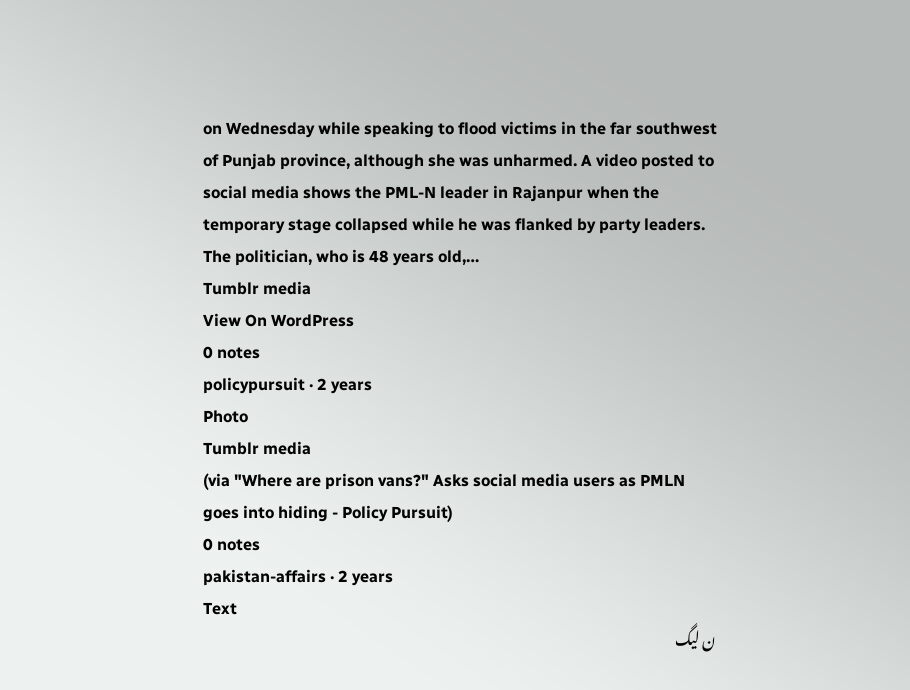on Wednesday while speaking to flood victims in the far southwest of Punjab province, although she was unharmed. A video posted to social media shows the PML-N leader in Rajanpur when the temporary stage collapsed while he was flanked by party leaders. The politician, who is 48 years old,…
Tumblr media
View On WordPress
0 notes
policypursuit · 2 years
Photo
Tumblr media
(via "Where are prison vans?" Asks social media users as PMLN goes into hiding - Policy Pursuit)
0 notes
pakistan-affairs · 2 years
Text
ن لیگ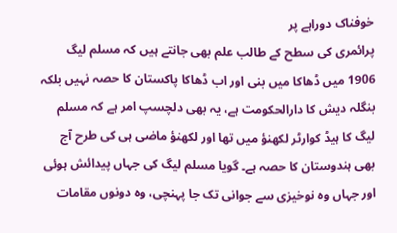خوفناک دوراہے پر
پرائمری کی سطح کے طالب علم بھی جانتے ہیں کہ مسلم لیگ 1906 میں ڈھاکا میں بنی اور اب ڈھاکا پاکستان کا حصہ نہیں بلکہ بنگلہ دیش کا دارالحکومت ہے، یہ بھی دلچسپ امر ہے کہ مسلم لیگ کا ہیڈ کوارٹر لکھنؤ میں تھا اور لکھنؤ ماضی ہی کی طرح آج بھی ہندوستان کا حصہ ہے۔ گویا مسلم لیگ کی جہاں پیدائش ہوئی اور جہاں وہ نوخیزی سے جوانی تک جا پہنچی، وہ دونوں مقامات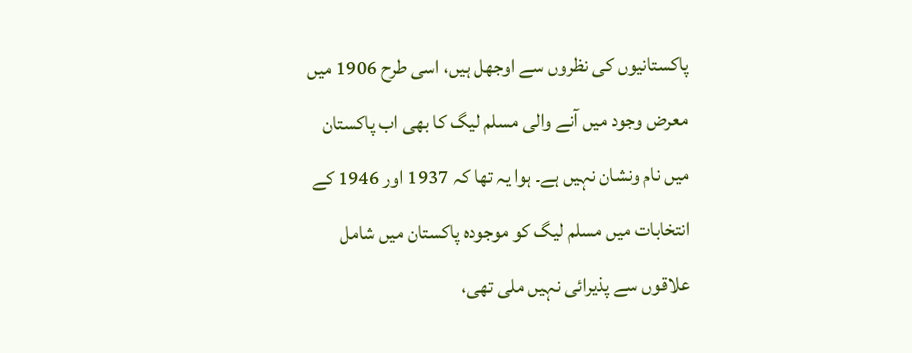پاکستانیوں کی نظروں سے اوجھل ہیں، اسی طرح 1906 میں معرض وجود میں آنے والی مسلم لیگ کا بھی اب پاکستان میں نام ونشان نہیں ہے۔ ہوا یہ تھا کہ 1937 اور 1946 کے انتخابات میں مسلم لیگ کو موجودہ پاکستان میں شامل علاقوں سے پذیرائی نہیں ملی تھی،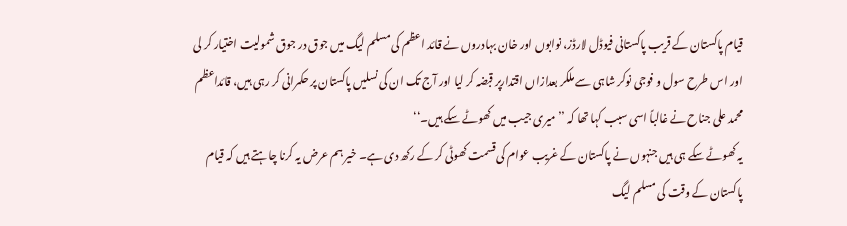قیام پاکستان کے قریب پاکستانی فیوڈل لارڈز، نوابوں اور خان بہادروں نے قائد اعظم کی مسلم لیگ میں جوق در جوق شمولیت اختیار کر لی اور اس طرح سول و فوجی نوکر شاہی سے ملکر بعدازاں اقتدارپر قبضہ کر لیا اور آج تک ان کی نسلیں پاکستان پر حکمرانی کر رہی ہیں، قائداعظم محمد علی جناح نے غالباً اسی سبب کہا تھا کہ ’’میری جیب میں کھوٹے سکے ہیں۔‘‘
یہ کھوٹے سکے ہی ہیں جنہوں نے پاکستان کے غریب عوام کی قسمت کھوٹی کر کے رکھ دی ہے۔ خیر ہم عرض یہ کرنا چاہتے ہیں کہ قیام پاکستان کے وقت کی مسلم لیگ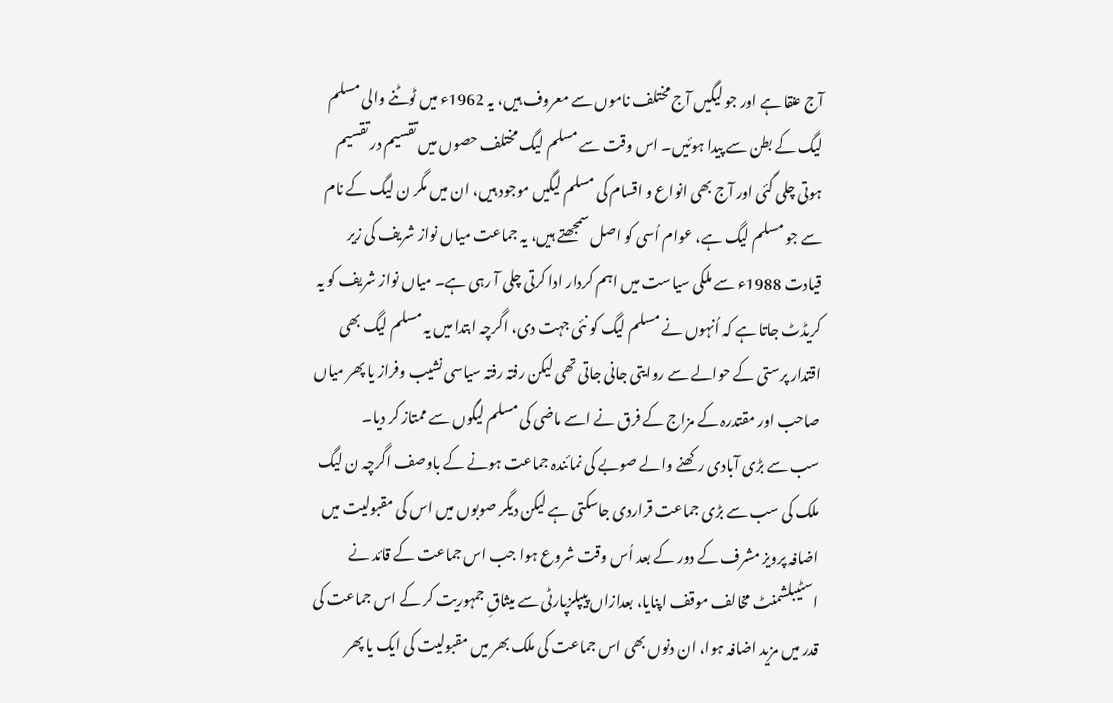آج عنقا ہے اور جو لیگیں آج مختلف ناموں سے معروف ہیں، یہ 1962ء میں ٹوٹنے والی مسلم لیگ کے بطن سے پیدا ہوئیں۔ اس وقت سے مسلم لیگ مختلف حصوں میں تقسیم در تقسیم ہوتی چلی گئی اور آج بھی انواع و اقسام کی مسلم لیگیں موجود ہیں، ان میں مگر ن لیگ کے نام سے جو مسلم لیگ ہے، عوام اُسی کو اصل سمجھتے ہیں، یہ جماعت میاں نواز شریف کی زیر قیادت 1988ء سے ملکی سیاست میں اہم کردار ادا کرتی چلی آ رہی ہے۔ میاں نواز شریف کو یہ کریڈٹ جاتا ہے کہ اُنہوں نے مسلم لیگ کو نئی جہت دی، اگرچہ ابتدا میں یہ مسلم لیگ بھی اقتدار پرستی کے حوالے سے روایتی جانی جاتی تھی لیکن رفتہ رفتہ سیاسی نشیب وفراز یا پھر میاں صاحب اور مقتدرہ کے مزاج کے فرق نے اسے ماضی کی مسلم لیگوں سے ممتاز کر دیا۔
سب سے بڑی آبادی رکھنے والے صوبے کی نمائندہ جماعت ہونے کے باوصف اگرچہ ن لیگ ملک کی سب سے بڑی جماعت قراردی جاسکتی ہے لیکن دیگر صوبوں میں اس کی مقبولیت میں اضافہ پرویز مشرف کے دور کے بعد اُس وقت شروع ہوا جب اس جماعت کے قائد نے اسٹیبلشمنٹ مخالف موقف اپنایا، بعدازاں پیپلزپارٹی سے میثاقِ جمہوریت کر کے اس جماعت کی قدر میں مزید اضافہ ہوا، ان دنوں بھی اس جماعت کی ملک بھر میں مقبولیت کی ایک یا پھر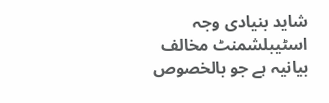شاید بنیادی وجہ اسٹیبلشمنٹ مخالف بیانیہ ہے جو بالخصوص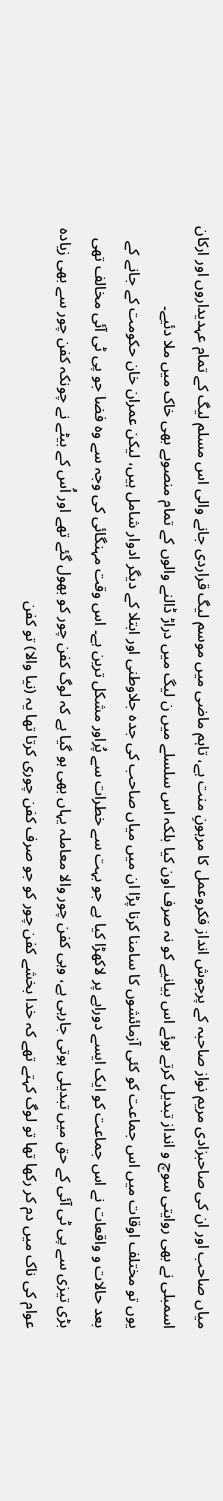میاں صاحب اور ان کی صاحبزادی مریم نواز صاحبہ کے پرجوش انداز فکروعمل کا مرہونِ منت ہے، تاہم ماضی میں موسم لیگ قراردی جانے والی اس مسلم لیگ کے تمام عہدیداروں اور ارکان اسمبلی نے بھی روایتی سوچ و انداز تبدیل کرتے ہوئے اس بیانیے کو نہ صرف اون کیا بلکہ اس سلسلے میں ن لیگ میں دراڑ ڈالنے والوں کے تمام منصوبے بھی خاک میں ملا دئیے۔
یوں تو مختلف اوقات میں اس جماعت کو کئی آزمائشوں کا سامنا کرنا پڑا ان میں میاں صاحب کی جدہ جلاوطنی اور ابتلا کے دیگر ادوار شامل ہیں، لیکن عمران خان حکومت کے جانے کے بعد حالات و واقعات نے اس جماعت کو ایک ایسے دوراہے پر لاکھڑا کیا ہے جو بہت سے خطرات سے پُراور مشکل ترین ہے۔ اس وقت مہنگائی کی وجہ سے وہ فضا جو پی ٹی آئی مخالف تھی بڑی تیزی سے پی ٹی آئی کے حق میں تبدیلی ہوتی جارہی ہے، وہی کفن چور والا معاملہ یہاں بھی ہو گیا ہے کہ لوگ کفن چور کو بھول گئے تھے اور اُس کے بیٹے نے چونکہ کفن چور سے بھی زیادہ عوام کی ناک میں دم کر رکھا تھا تو لوگ کہتے تھے کہ خدا بخشے کفن چور کو جو صرف کفن چوری کرتا تھا یہ (نیا والا) تو کفن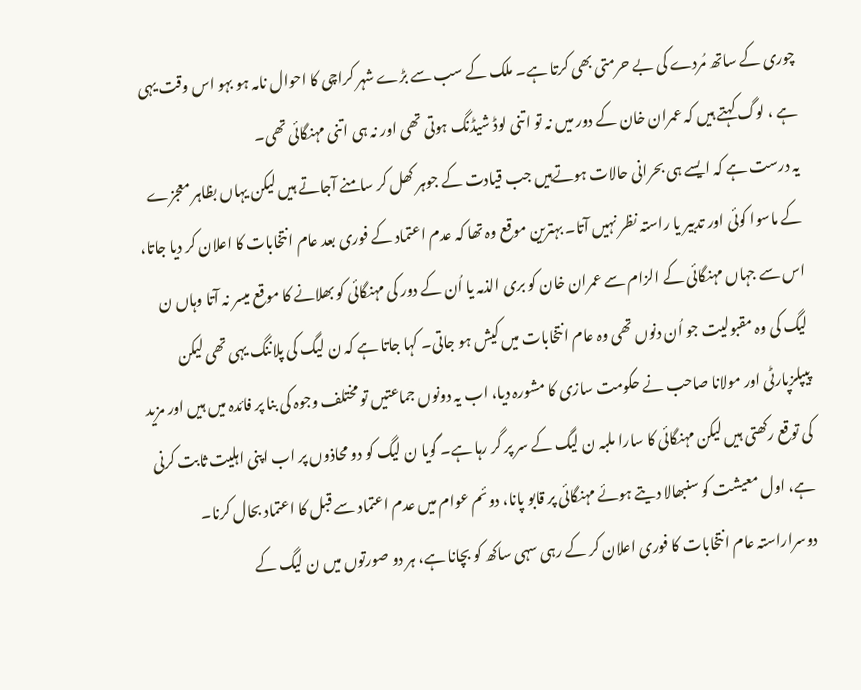چوری کے ساتھ مُردے کی بے حرمتی بھی کرتا ہے۔ ملک کے سب سے بڑے شہر کراچی کا احوال نامہ ہو بہو اس وقت یہی ہے ، لوگ کہتے ہیں کہ عمران خان کے دور میں نہ تو اتنی لوڈ شیڈنگ ہوتی تھی اور نہ ہی اتنی مہنگائی تھی۔
یہ درست ہے کہ ایسے ہی بحرانی حالات ہوتےہیں جب قیادت کے جوہر کھل کر سامنے آجاتے ہیں لیکن یہاں بظاہر معجزے کے ماسوا کوئی اور تدبیر یا راستہ نظر نہیں آتا۔ بہترین موقع وہ تھا کہ عدم اعتماد کے فوری بعد عام انتخابات کا اعلان کر دیا جاتا، اس سے جہاں مہنگائی کے الزام سے عمران خان کو بری الذمہ یا اُن کے دور کی مہنگائی کو بھلانے کا موقع میسر نہ آتا وہاں ن لیگ کی وہ مقبولیت جو اُن دنوں تھی وہ عام انتخابات میں کیش ہو جاتی۔ کہا جاتا ہے کہ ن لیگ کی پلاننگ یہی تھی لیکن پیپلزپارٹی اور مولانا صاحب نے حکومت سازی کا مشورہ دیا، اب یہ دونوں جماعتیں تو مختلف وجوہ کی بنا پر فائدہ میں ہیں اور مزید کی توقع رکھتی ہیں لیکن مہنگائی کا سارا ملبہ ن لیگ کے سر پر گر رہا ہے۔ گویا ن لیگ کو دو محاذوں پر اب اپنی اہلیت ثابت کرنی ہے، اول معیشت کو سنبھالا دیتے ہوئے مہنگائی پر قابو پانا، دوئم عوام میں عدم اعتماد سے قبل کا اعتماد بحال کرنا۔ دوسراراستہ عام انتخابات کا فوری اعلان کر کے رہی سہی ساکھ کو بچانا ہے، ہر دو صورتوں میں ن لیگ کے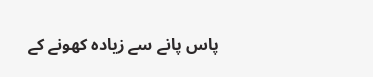پاس پانے سے زیادہ کھونے کے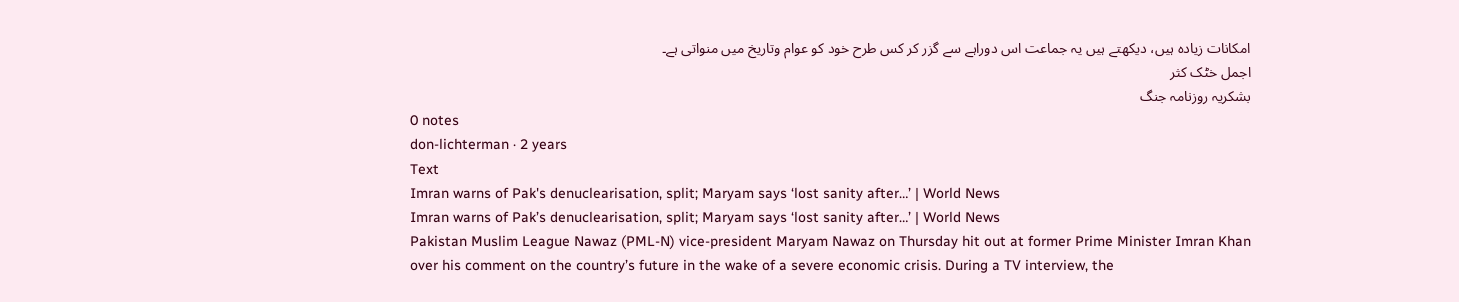امکانات زیادہ ہیں، دیکھتے ہیں یہ جماعت اس دوراہے سے گزر کر کس طرح خود کو عوام وتاریخ میں منواتی ہے۔
اجمل خٹک کثر
بشکریہ روزنامہ جنگ
0 notes
don-lichterman · 2 years
Text
Imran warns of Pak's denuclearisation, split; Maryam says ‘lost sanity after…’ | World News
Imran warns of Pak’s denuclearisation, split; Maryam says ‘lost sanity after…’ | World News
Pakistan Muslim League Nawaz (PML-N) vice-president Maryam Nawaz on Thursday hit out at former Prime Minister Imran Khan over his comment on the country’s future in the wake of a severe economic crisis. During a TV interview, the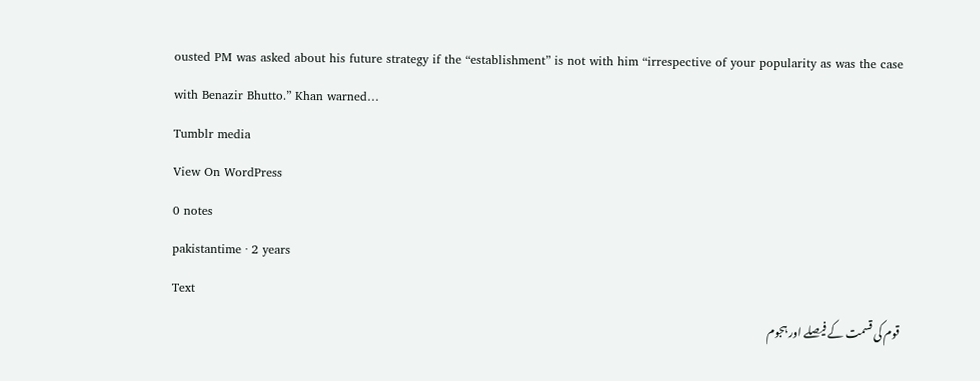ousted PM was asked about his future strategy if the “establishment” is not with him “irrespective of your popularity as was the case with Benazir Bhutto.” Khan warned…
Tumblr media
View On WordPress
0 notes
pakistantime · 2 years
Text
قوم کی قسمت کے فیصلے اور ہجوم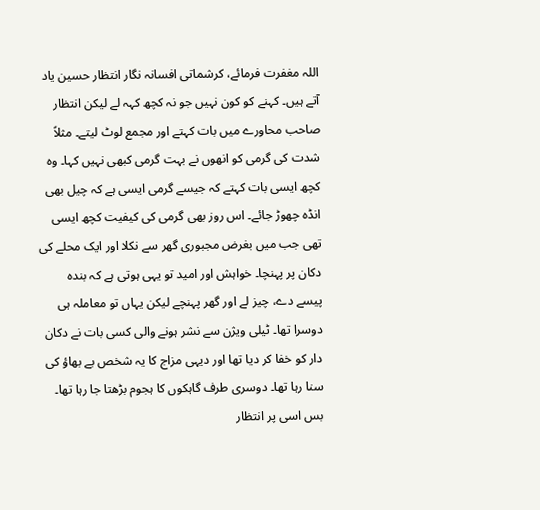اللہ مغفرت فرمائے، کرشماتی افسانہ نگار انتظار حسین یاد آتے ہیں۔ کہنے کو کون نہیں جو نہ کچھ کہہ لے لیکن انتظار صاحب محاورے میں بات کہتے اور مجمع لوٹ لیتے۔ مثلاً شدت کی گرمی کو انھوں نے بہت گرمی کبھی نہیں کہا۔ وہ کچھ ایسی بات کہتے کہ جیسے گرمی ایسی ہے کہ چیل بھی انڈہ چھوڑ جائے۔ اس روز بھی گرمی کی کیفیت کچھ ایسی تھی جب میں بغرض مجبوری گھر سے نکلا اور ایک محلے کی دکان پر پہنچا۔ خواہش اور امید تو یہی ہوتی ہے کہ بندہ پیسے دے، چیز لے اور گھر پہنچے لیکن یہاں تو معاملہ ہی دوسرا تھا۔ ٹیلی ویژن سے نشر ہونے والی کسی بات نے دکان دار کو خفا کر دیا تھا اور دیہی مزاج کا یہ شخص بے بھاؤ کی سنا رہا تھا۔ دوسری طرف گاہکوں کا ہجوم بڑھتا جا رہا تھا۔ بس اسی پر انتظار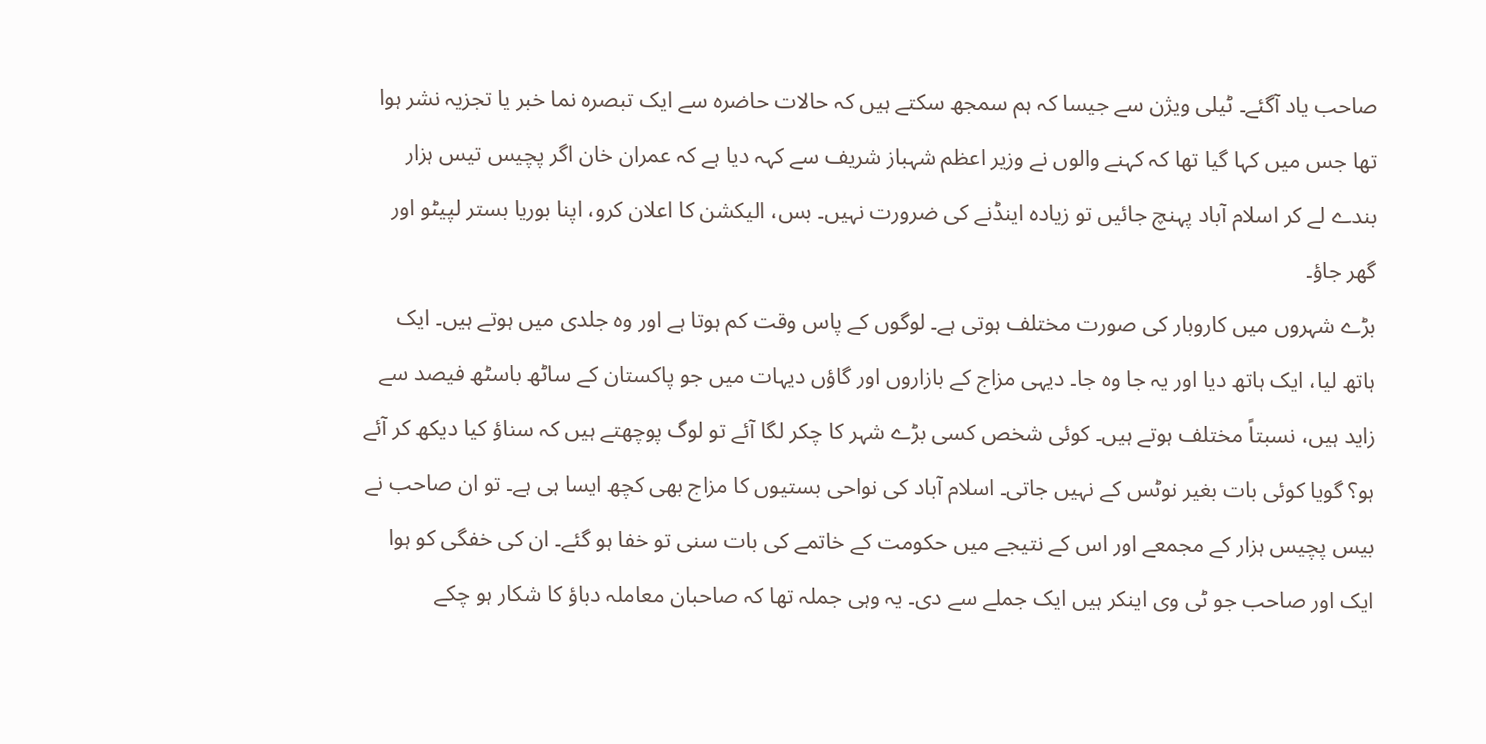صاحب یاد آگئے۔ ٹیلی ویژن سے جیسا کہ ہم سمجھ سکتے ہیں کہ حالات حاضرہ سے ایک تبصرہ نما خبر یا تجزیہ نشر ہوا تھا جس میں کہا گیا تھا کہ کہنے والوں نے وزیر اعظم شہباز شریف سے کہہ دیا ہے کہ عمران خان اگر پچیس تیس ہزار بندے لے کر اسلام آباد پہنچ جائیں تو زیادہ اینڈنے کی ضرورت نہیں۔ بس، الیکشن کا اعلان کرو، اپنا بوریا بستر لپیٹو اور گھر جاؤ۔
بڑے شہروں میں کاروبار کی صورت مختلف ہوتی ہے۔ لوگوں کے پاس وقت کم ہوتا ہے اور وہ جلدی میں ہوتے ہیں۔ ایک ہاتھ لیا، ایک ہاتھ دیا اور یہ جا وہ جا۔ دیہی مزاج کے بازاروں اور گاؤں دیہات میں جو پاکستان کے ساٹھ باسٹھ فیصد سے زاید ہیں، نسبتاً مختلف ہوتے ہیں۔ کوئی شخص کسی بڑے شہر کا چکر لگا آئے تو لوگ پوچھتے ہیں کہ سناؤ کیا دیکھ کر آئے ہو؟ گویا کوئی بات بغیر نوٹس کے نہیں جاتی۔ اسلام آباد کی نواحی بستیوں کا مزاج بھی کچھ ایسا ہی ہے۔ تو ان صاحب نے بیس پچیس ہزار کے مجمعے اور اس کے نتیجے میں حکومت کے خاتمے کی بات سنی تو خفا ہو گئے۔ ان کی خفگی کو ہوا ایک اور صاحب جو ٹی وی اینکر ہیں ایک جملے سے دی۔ یہ وہی جملہ تھا کہ صاحبان معاملہ دباؤ کا شکار ہو چکے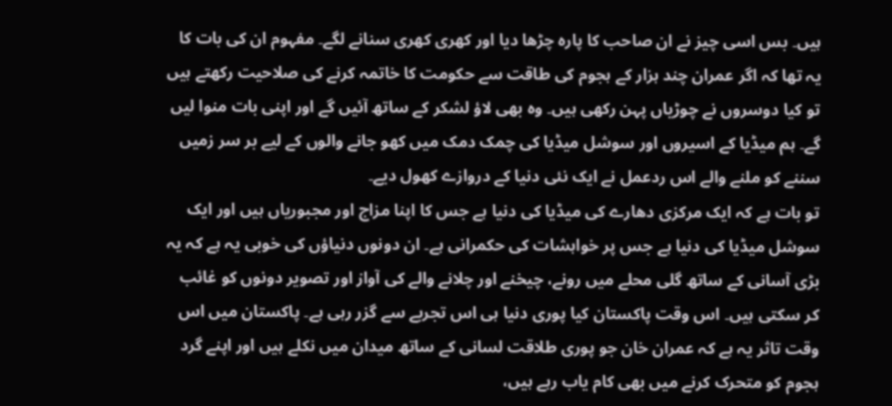ہیں۔ بس اسی چیز نے ان صاحب کا پارہ چڑھا دیا اور کھری کھری سنانے لگے۔ مفہوم ان کی بات کا یہ تھا کہ اگر عمران چند ہزار کے ہجوم کی طاقت سے حکومت کا خاتمہ کرنے کی صلاحیت رکھتے ہیں تو کیا دوسروں نے چوڑیاں پہن رکھی ہیں۔ وہ بھی لاؤ لشکر کے ساتھ آئیں گے اور اپنی بات منوا لیں گے۔ ہم میڈیا کے اسیروں اور سوشل میڈیا کی چمک دمک میں کھو جانے والوں کے لیے بر سر زمیں سننے کو ملنے والے اس ردعمل نے ایک نئی دنیا کے دروازے کھول دیے۔
تو بات ہے کہ ایک مرکزی دھارے کی میڈیا کی دنیا ہے جس کا اپنا مزاج اور مجبوریاں ہیں اور ایک سوشل میڈیا کی دنیا ہے جس پر خواہشات کی حکمرانی ہے۔ ان دونوں دنیاؤں کی خوبی یہ ہے کہ یہ بڑی آسانی کے ساتھ گلی محلے میں رونے، چیخنے اور چلانے والے کی آواز اور تصویر دونوں کو غائب کر سکتی ہیں۔ اس وقت پاکستان کیا پوری دنیا ہی اس تجربے سے گزر رہی ہے۔ پاکستان میں اس وقت تاثر یہ ہے کہ عمران خان جو پوری طلاقت لسانی کے ساتھ میدان میں نکلے ہیں اور اپنے گرد ہجوم کو متحرک کرنے میں بھی کام یاب رہے ہیں،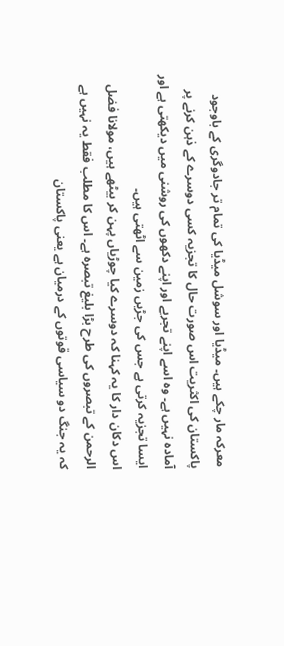معرکہ مار چکے ہیں۔ میڈیا اور سوشل میڈیا کی تمام تر جادوگری کے باوجود پاکستان کی اکثریت اس صورت حال کا تجزیہ کسی دوسرے کے ذہن کرنے پر آمادہ نہیں ہے۔ وہ اسے اپنے تجربے اور اپنے دکھوں کی روشنی میں دیکھتی ہے اور ایسا تجزیہ کرتی ہے جس کی جڑیں زمین سے اٹھتی ہیں۔
اس دکان دار کا یہ کہنا کہ دوسرے کیا چوڑیاں پہن کر بیٹھے ہیں، مولانا فضل الرحمن کے تبصروں کی طرح بڑا بلیغ تبصرہ ہے۔ اس کا مطلب فقط یہ نہیں ہے کہ یہ جنگ دو سیاسی قوتوں کے درمیان ہے یعنی پاکستان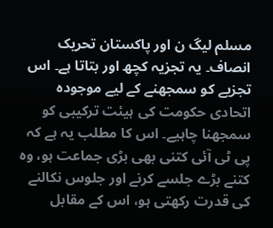مسلم لیگ ن اور پاکستان تحریک انصاف۔ یہ تجزیہ کچھ اور بتاتا ہے۔ اس تجزیے کو سمجھنے کے لیے موجودہ اتحادی حکومت کی ہیئت ترکیبی کو سمجھنا چاہیے۔ اس کا مطلب یہ ہے کہ پی ٹی آئی کتنی بھی بڑی جماعت ہو، وہ کتنے بڑے جلسے کرنے اور جلوس نکالنے کی قدرت رکھتی ہو، اس کے مقابل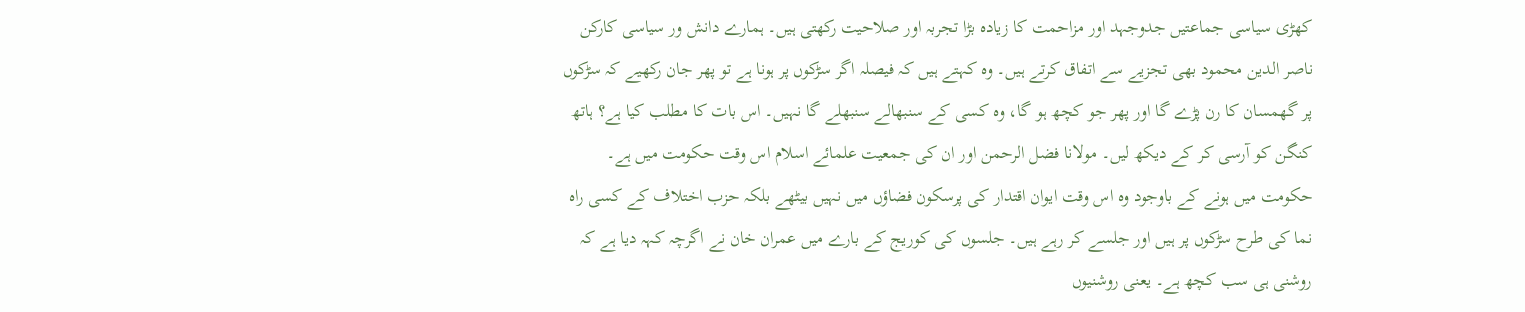کھڑی سیاسی جماعتیں جدوجہد اور مزاحمت کا زیادہ بڑا تجربہ اور صلاحیت رکھتی ہیں۔ ہمارے دانش ور سیاسی کارکن ناصر الدین محمود بھی تجزیے سے اتفاق کرتے ہیں۔ وہ کہتے ہیں کہ فیصلہ اگر سڑکوں پر ہونا ہے تو پھر جان رکھیے کہ سڑکوں پر گھمسان کا رن پڑے گا اور پھر جو کچھ ہو گا، وہ کسی کے سنبھالے سنبھلے گا نہیں۔ اس بات کا مطلب کیا ہے؟ ہاتھ کنگن کو آرسی کر کے دیکھ لیں۔ مولانا فضل الرحمن اور ان کی جمعیت علمائے اسلام اس وقت حکومت میں ہے۔
حکومت میں ہونے کے باوجود وہ اس وقت ایوان اقتدار کی پرسکون فضاؤں میں نہیں بیٹھے بلکہ حزب اختلاف کے کسی راہ نما کی طرح سڑکوں پر ہیں اور جلسے کر رہے ہیں۔ جلسوں کی کوریج کے بارے میں عمران خان نے اگرچہ کہہ دیا ہے کہ روشنی ہی سب کچھ ہے۔ یعنی روشنیوں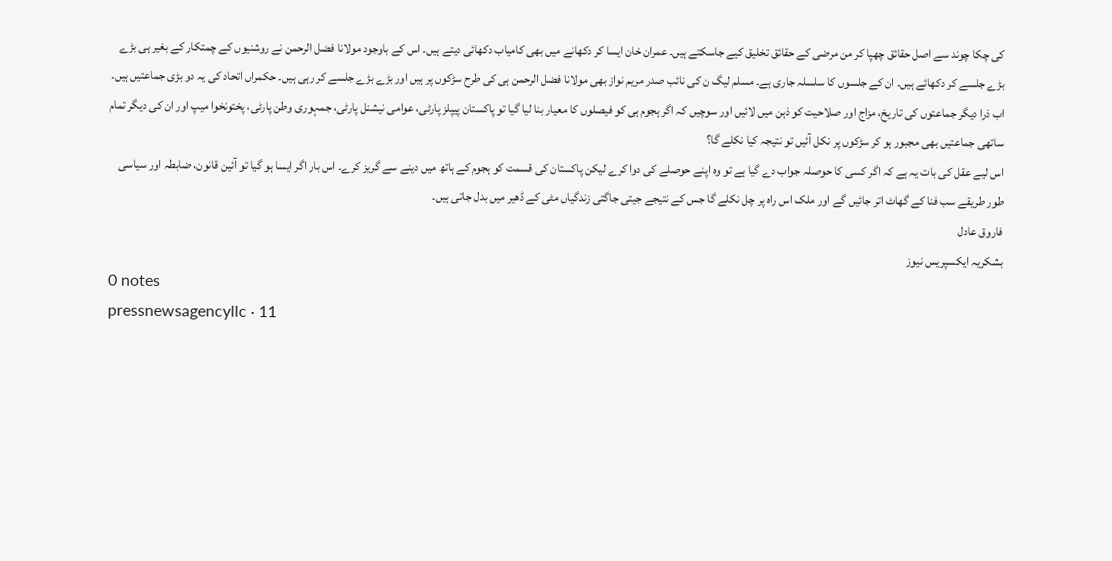کی چکا چوند سے اصل حقائق چھپا کر من مرضی کے حقائق تخلیق کیے جاسکتے ہیں۔ عمران خان ایسا کر دکھانے میں بھی کامیاب دکھائی دیتے ہیں۔ اس کے باوجود مولانا فضل الرحمن نے روشنیوں کے چمتکار کے بغیر ہی بڑے بڑے جلسے کر دکھائے ہیں۔ ان کے جلسوں کا سلسلہ جاری ہے۔ مسلم لیگ ن کی نائب صدر مریم نواز بھی مولانا فضل الرحمن ہی کی طرح سڑکوں پر ہیں اور بڑے بڑے جلسے کر رہی ہیں۔ حکمراں اتحاد کی یہ دو بڑی جماعتیں ہیں۔ اب ذرا دیگر جماعتوں کی تاریخ، مزاج اور صلاحیت کو ذہن میں لائیں اور سوچیں کہ اگر ہجوم ہی کو فیصلوں کا معیار بنا لیا گیا تو پاکستان پیپلز پارٹی، عوامی نیشنل پارٹی، جمہوری وطن پارٹی، پختونخوا میپ اور ان کی دیگر تمام ساتھی جماعتیں بھی مجبور ہو کر سڑکوں پر نکل آئیں تو نتیجہ کیا نکلے گا؟
اس لیے عقل کی بات یہ ہے کہ اگر کسی کا حوصلہ جواب دے گیا ہے تو وہ اپنے حوصلے کی دوا کرے لیکن پاکستان کی قسمت کو ہجوم کے ہاتھ میں دینے سے گریز کرے۔ اس بار اگر ایسا ہو گیا تو آئین قانون، ضابطہ اور سیاسی طور طریقے سب فنا کے گھاٹ اتر جائیں گے اور ملک اس راہ پر چل نکلے گا جس کے نتیجے جیتی جاگتی زندگیاں مٹی کے ڈھیر میں بدل جاتی ہیں۔
فاروق عادل
بشکریہ ایکسپریس نیوز
0 notes
pressnewsagencyllc · 11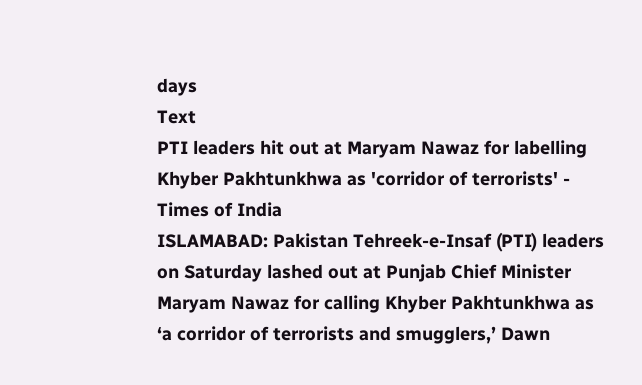days
Text
PTI leaders hit out at Maryam Nawaz for labelling Khyber Pakhtunkhwa as 'corridor of terrorists' - Times of India
ISLAMABAD: Pakistan Tehreek-e-Insaf (PTI) leaders on Saturday lashed out at Punjab Chief Minister Maryam Nawaz for calling Khyber Pakhtunkhwa as ‘a corridor of terrorists and smugglers,’ Dawn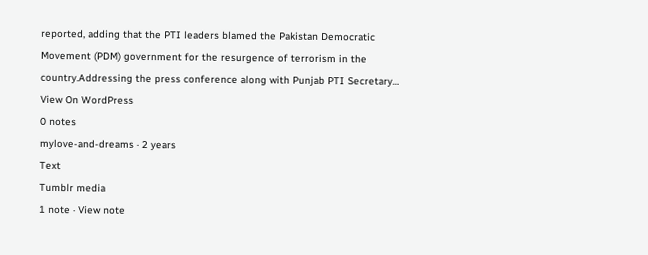reported, adding that the PTI leaders blamed the Pakistan Democratic Movement (PDM) government for the resurgence of terrorism in the country.Addressing the press conference along with Punjab PTI Secretary…
View On WordPress
0 notes
mylove-and-dreams · 2 years
Text
Tumblr media
1 note · View note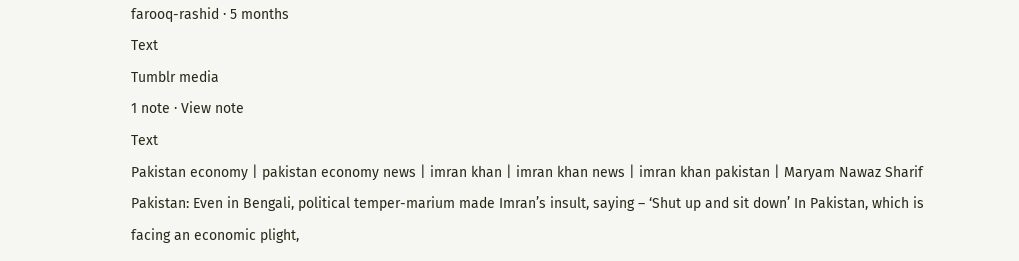farooq-rashid · 5 months
Text
Tumblr media
1 note · View note
Text
Pakistan economy | pakistan economy news | imran khan | imran khan news | imran khan pakistan | Maryam Nawaz Sharif
Pakistan: Even in Bengali, political temper-marium made Imran’s insult, saying – ‘Shut up and sit down’ In Pakistan, which is facing an economic plight,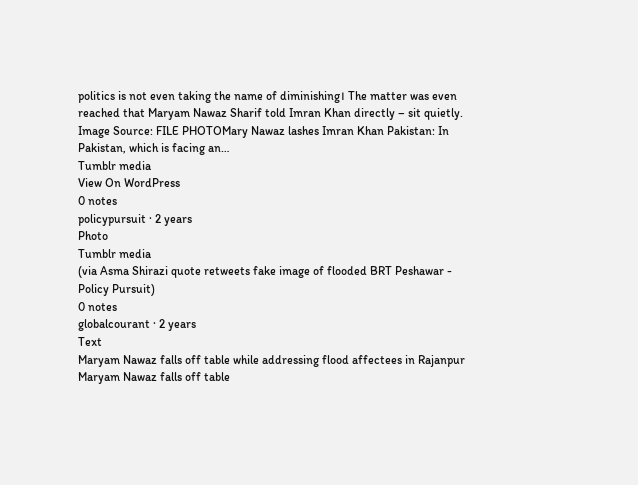politics is not even taking the name of diminishing। The matter was even reached that Maryam Nawaz Sharif told Imran Khan directly – sit quietly. Image Source: FILE PHOTOMary Nawaz lashes Imran Khan Pakistan: In Pakistan, which is facing an…
Tumblr media
View On WordPress
0 notes
policypursuit · 2 years
Photo
Tumblr media
(via Asma Shirazi quote retweets fake image of flooded BRT Peshawar - Policy Pursuit)
0 notes
globalcourant · 2 years
Text
Maryam Nawaz falls off table while addressing flood affectees in Rajanpur
Maryam Nawaz falls off table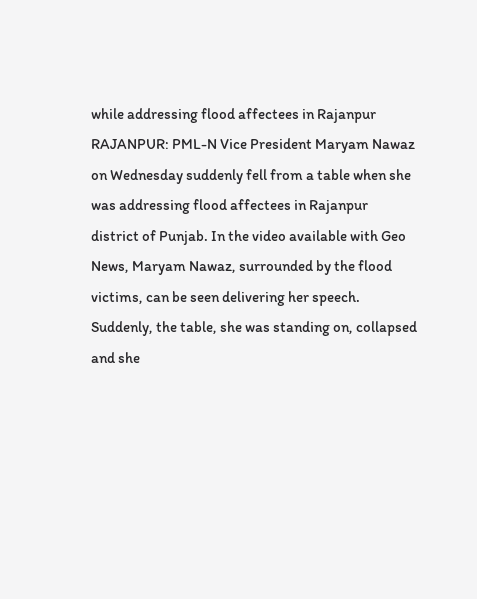while addressing flood affectees in Rajanpur
RAJANPUR: PML-N Vice President Maryam Nawaz on Wednesday suddenly fell from a table when she was addressing flood affectees in Rajanpur district of Punjab. In the video available with Geo News, Maryam Nawaz, surrounded by the flood victims, can be seen delivering her speech. Suddenly, the table, she was standing on, collapsed and she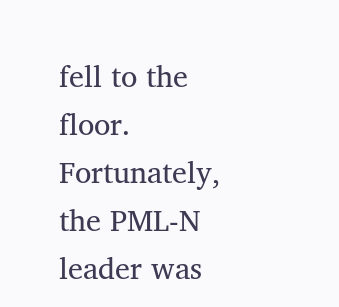fell to the floor. Fortunately, the PML-N leader was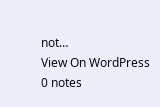not…
View On WordPress
0 notes